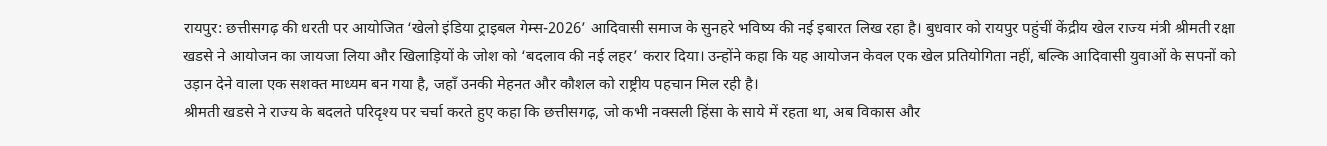रायपुर: छत्तीसगढ़ की धरती पर आयोजित ‘खेलो इंडिया ट्राइबल गेम्स-2026’ आदिवासी समाज के सुनहरे भविष्य की नई इबारत लिख रहा है। बुधवार को रायपुर पहुंचीं केंद्रीय खेल राज्य मंत्री श्रीमती रक्षा खडसे ने आयोजन का जायजा लिया और खिलाड़ियों के जोश को ‘बदलाव की नई लहर’ करार दिया। उन्होंने कहा कि यह आयोजन केवल एक खेल प्रतियोगिता नहीं, बल्कि आदिवासी युवाओं के सपनों को उड़ान देने वाला एक सशक्त माध्यम बन गया है, जहाँ उनकी मेहनत और कौशल को राष्ट्रीय पहचान मिल रही है।
श्रीमती खडसे ने राज्य के बदलते परिदृश्य पर चर्चा करते हुए कहा कि छत्तीसगढ़, जो कभी नक्सली हिंसा के साये में रहता था, अब विकास और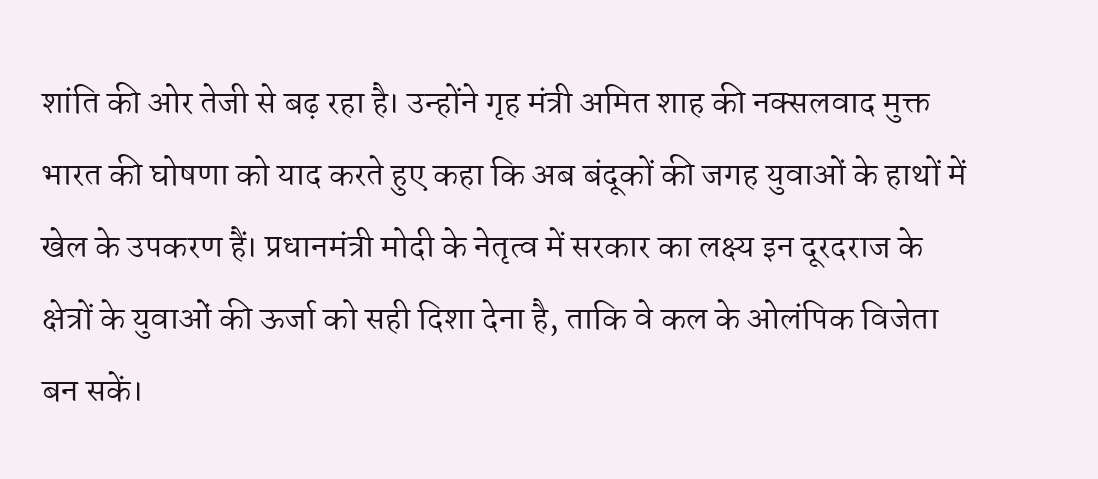शांति की ओर तेजी से बढ़ रहा है। उन्होंने गृह मंत्री अमित शाह की नक्सलवाद मुक्त भारत की घोषणा को याद करते हुए कहा कि अब बंदूकों की जगह युवाओं के हाथों में खेल के उपकरण हैं। प्रधानमंत्री मोदी के नेतृत्व में सरकार का लक्ष्य इन दूरदराज के क्षेत्रों के युवाओं की ऊर्जा को सही दिशा देना है, ताकि वे कल के ओलंपिक विजेता बन सकें।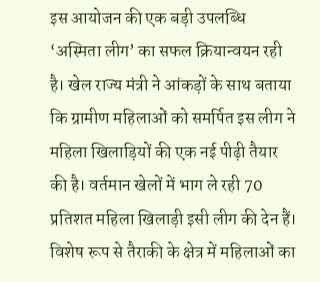इस आयोजन की एक बड़ी उपलब्धि ‘अस्मिता लीग’ का सफल क्रियान्वयन रही है। खेल राज्य मंत्री ने आंकड़ों के साथ बताया कि ग्रामीण महिलाओं को समर्पित इस लीग ने महिला खिलाड़ियों की एक नई पीढ़ी तैयार की है। वर्तमान खेलों में भाग ले रही 70 प्रतिशत महिला खिलाड़ी इसी लीग की देन हैं। विशेष रूप से तैराकी के क्षेत्र में महिलाओं का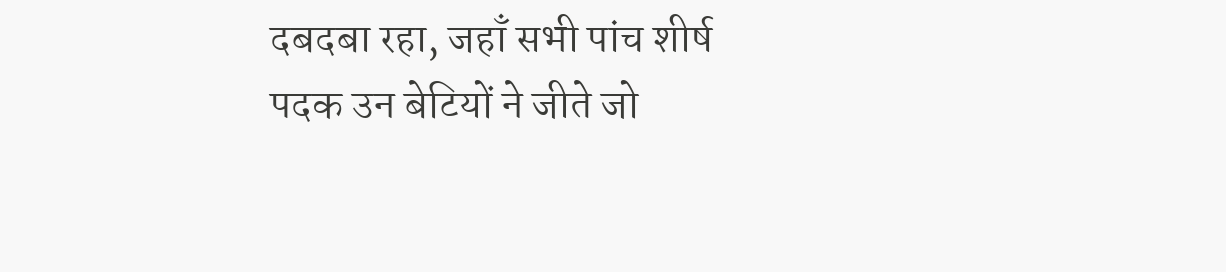दबदबा रहा, जहाँ सभी पांच शीर्ष पदक उन बेटियों ने जीते जो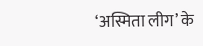‘अस्मिता लीग’ के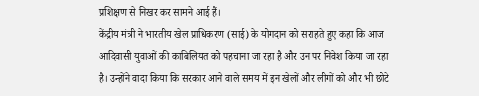प्रशिक्षण से निखर कर सामने आई हैं।
केंद्रीय मंत्री ने भारतीय खेल प्राधिकरण (साई) के योगदान को सराहते हुए कहा कि आज आदिवासी युवाओं की काबिलियत को पहचाना जा रहा है और उन पर निवेश किया जा रहा है। उन्होंने वादा किया कि सरकार आने वाले समय में इन खेलों और लीगों को और भी छोटे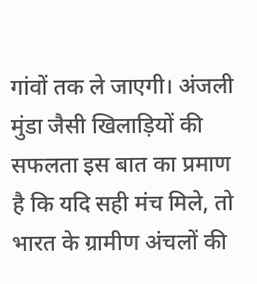गांवों तक ले जाएगी। अंजली मुंडा जैसी खिलाड़ियों की सफलता इस बात का प्रमाण है कि यदि सही मंच मिले, तो भारत के ग्रामीण अंचलों की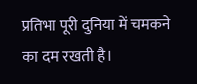प्रतिभा पूरी दुनिया में चमकने का दम रखती है।